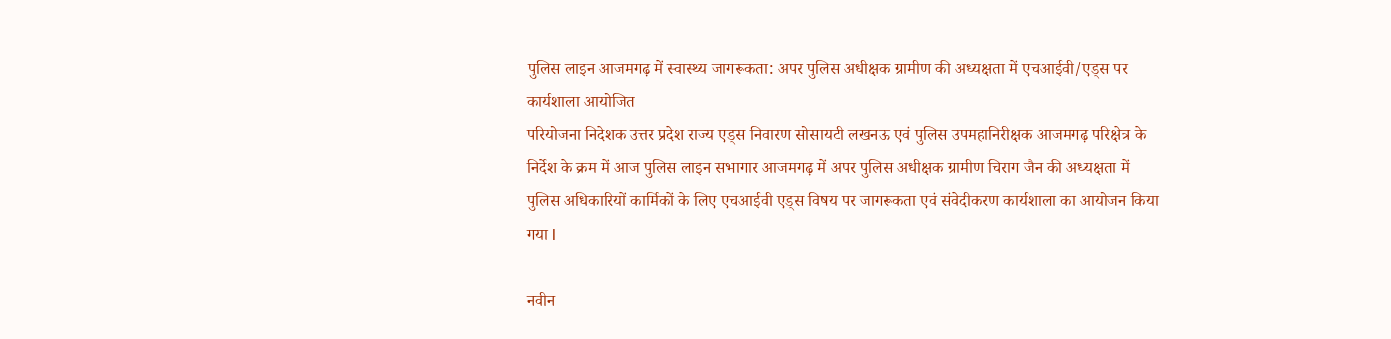पुलिस लाइन आजमगढ़ में स्वास्थ्य जागरूकता: अपर पुलिस अधीक्षक ग्रामीण की अध्यक्षता में एचआईवी/एड्स पर कार्यशाला आयोजित
परियोजना निदेशक उत्तर प्रदेश राज्य एड्स निवारण सोसायटी लखनऊ एवं पुलिस उपमहानिरीक्षक आजमगढ़ परिक्षेत्र के निर्देश के क्रम में आज पुलिस लाइन सभागार आजमगढ़ में अपर पुलिस अधीक्षक ग्रामीण चिराग जैन की अध्यक्षता में पुलिस अधिकारियों कार्मिकों के लिए एचआईवी एड्स विषय पर जागरूकता एवं संवेदीकरण कार्यशाला का आयोजन किया गया l

नवीन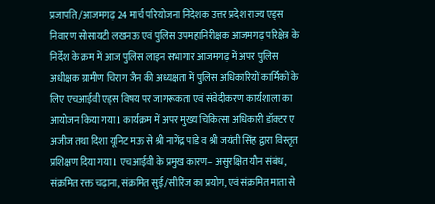प्रजापति /आजमगढ़ 24 मार्च परियोजना निदेशक उत्तर प्रदेश राज्य एड्स निवारण सोसायटी लखनऊ एवं पुलिस उपमहानिरीक्षक आजमगढ़ परिक्षेत्र के निर्देश के क्रम में आज पुलिस लाइन सभागार आजमगढ़ में अपर पुलिस अधीक्षक ग्रामीण चिराग जैन की अध्यक्षता में पुलिस अधिकारियों कार्मिकों के लिए एचआईवी एड्स विषय पर जागरूकता एवं संवेदीकरण कार्यशाला का आयोजन किया गया l कार्यक्रम में अपर मुख्य चिकित्सा अधिकारी डॉक्टर ए अजीज तथा दिशा यूनिट मऊ से श्री नागेंद्र पांडे व श्री जयंती सिंह द्वारा विस्तृत प्रशिक्षण दिया गया l एचआईवी के प्रमुख कारण– असुरक्षित यौन संबंध, संक्रमित रक्त चढ़ाना, संक्रमित सुई/सीरिंज का प्रयोग, एवं संक्रमित माता से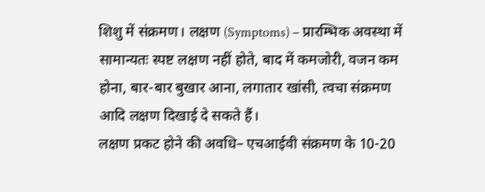शिशु में संक्रमण। लक्षण (Symptoms) – प्रारम्भिक अवस्था में सामान्यतः स्पष्ट लक्षण नहीं होते, बाद में कमजोरी, वजन कम होना, बार-बार बुखार आना, लगातार खांसी, त्वचा संक्रमण आदि लक्षण दिखाई दे सकते हैं।
लक्षण प्रकट होने की अवधि– एचआईवी संक्रमण के 10-20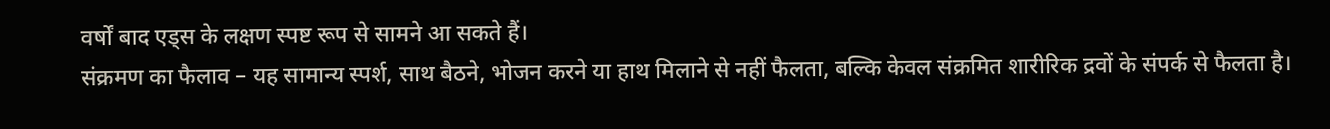वर्षों बाद एड्स के लक्षण स्पष्ट रूप से सामने आ सकते हैं।
संक्रमण का फैलाव – यह सामान्य स्पर्श, साथ बैठने, भोजन करने या हाथ मिलाने से नहीं फैलता, बल्कि केवल संक्रमित शारीरिक द्रवों के संपर्क से फैलता है।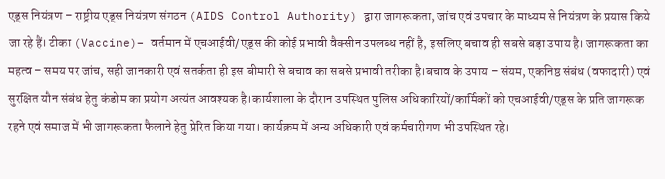एड्स नियंत्रण – राष्ट्रीय एड्स नियंत्रण संगठन (AIDS Control Authority) द्वारा जागरूकता, जांच एवं उपचार के माध्यम से नियंत्रण के प्रयास किये जा रहे हैं। टीका (Vaccine)– वर्तमान में एचआईवी/एड्स की कोई प्रभावी वैक्सीन उपलब्ध नहीं है, इसलिए बचाव ही सबसे बड़ा उपाय है। जागरूकता का महत्व – समय पर जांच, सही जानकारी एवं सतर्कता ही इस बीमारी से बचाव का सबसे प्रभावी तरीका है।बचाव के उपाय – संयम, एकनिष्ठ संबंध (वफादारी) एवं सुरक्षित यौन संबंध हेतु कंडोम का प्रयोग अत्यंत आवश्यक है।कार्यशाला के दौरान उपस्थित पुलिस अधिकारियों/कार्मिकों को एचआईवी/एड्स के प्रति जागरूक रहने एवं समाज में भी जागरूकता फैलाने हेतु प्रेरित किया गया। कार्यक्रम में अन्य अधिकारी एवं कर्मचारीगण भी उपस्थित रहे।